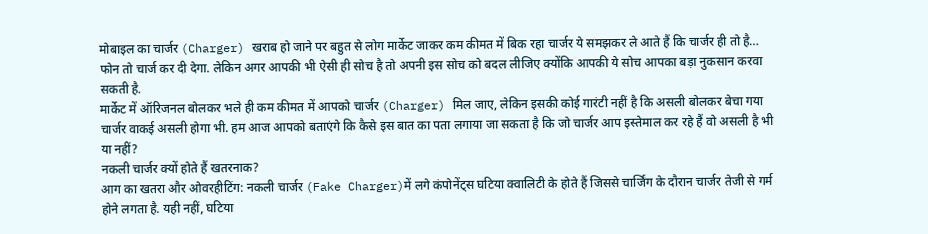मोबाइल का चार्जर (Charger) खराब हो जाने पर बहुत से लोग मार्केट जाकर कम कीमत में बिक रहा चार्जर ये समझकर ले आते हैं कि चार्जर ही तो है… फोन तो चार्ज कर दी देगा. लेकिन अगर आपकी भी ऐसी ही सोच है तो अपनी इस सोच को बदल लीजिए क्योंकि आपकी ये सोच आपका बड़ा नुकसान करवा सकती है.
मार्केट में ऑरिजनल बोलकर भले ही कम कीमत में आपको चार्जर (Charger) मिल जाए, लेकिन इसकी कोई गारंटी नहीं है कि असली बोलकर बेचा गया चार्जर वाकई असली होगा भी. हम आज आपको बताएंगे कि कैसे इस बात का पता लगाया जा सकता है कि जो चार्जर आप इस्तेमाल कर रहे हैं वो असली है भी या नहीं?
नकली चार्जर क्यों होते हैं खतरनाक?
आग का खतरा और ओवरहीटिंग: नकली चार्जर (Fake Charger)में लगे कंपोनेंट्स घटिया क्वालिटी के होते हैं जिससे चार्जिंग के दौरान चार्जर तेजी से गर्म होने लगता है. यही नहीं, घटिया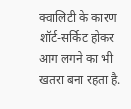क्वालिटी के कारण शॉर्ट-सर्किट होकर आग लगने का भी खतरा बना रहता है.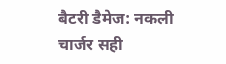बैटरी डैमेज: नकली चार्जर सही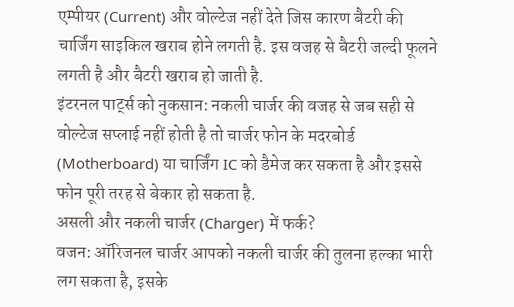एम्पीयर (Current) और वोल्टेज नहीं देते जिस कारण बैटरी की चार्जिंग साइकिल खराब होने लगती है. इस वजह से बैटरी जल्दी फूलने लगती है और बैटरी खराब हो जाती है.
इंटरनल पार्ट्स को नुकसान: नकली चार्जर की वजह से जब सही से वोल्टेज सप्लाई नहीं होती है तो चार्जर फोन के मदरबोर्ड (Motherboard) या चार्जिंग IC को डैमेज कर सकता है और इससे फोन पूरी तरह से बेकार हो सकता है.
असली और नकली चार्जर (Charger) में फर्क?
वजन: ऑरिजनल चार्जर आपको नकली चार्जर की तुलना हल्का भारी लग सकता है, इसके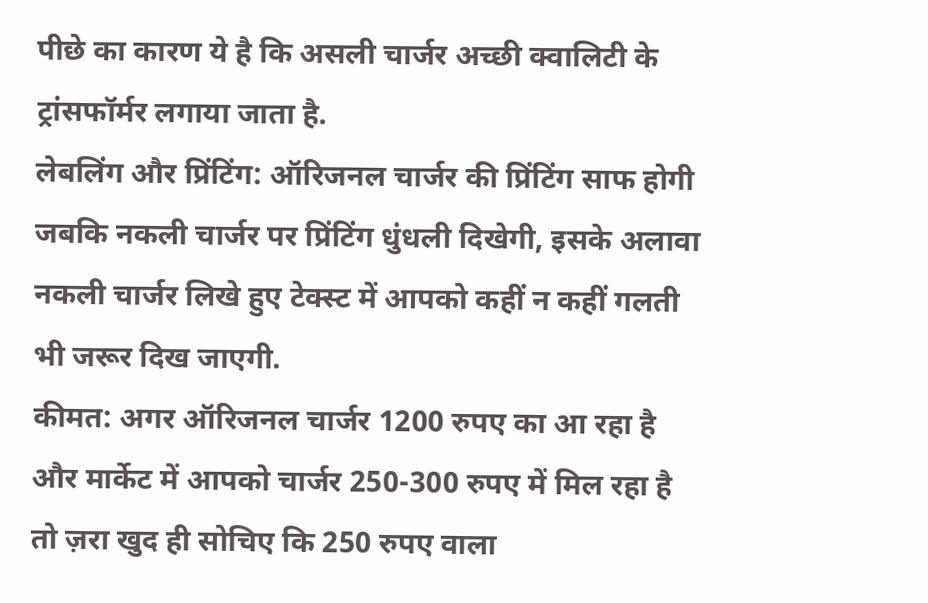पीछे का कारण ये है कि असली चार्जर अच्छी क्वालिटी के ट्रांसफॉर्मर लगाया जाता है.
लेबलिंग और प्रिंटिंग: ऑरिजनल चार्जर की प्रिंटिंग साफ होगी जबकि नकली चार्जर पर प्रिंटिंग धुंधली दिखेगी, इसके अलावा नकली चार्जर लिखे हुए टेक्स्ट में आपको कहीं न कहीं गलती भी जरूर दिख जाएगी.
कीमत: अगर ऑरिजनल चार्जर 1200 रुपए का आ रहा है और मार्केट में आपको चार्जर 250-300 रुपए में मिल रहा है तो ज़रा खुद ही सोचिए कि 250 रुपए वाला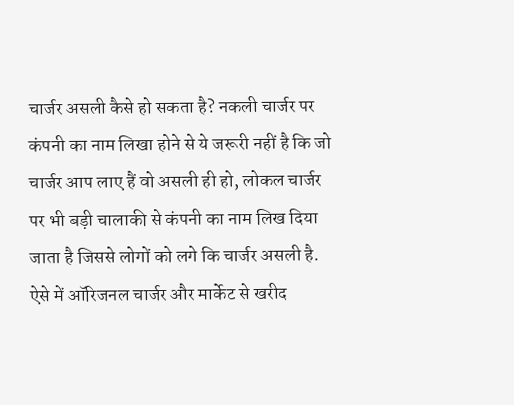चार्जर असली कैसे हो सकता है? नकली चार्जर पर कंपनी का नाम लिखा होने से ये जरूरी नहीं है कि जो चार्जर आप लाए हैं वो असली ही हो, लोकल चार्जर पर भी बड़ी चालाकी से कंपनी का नाम लिख दिया जाता है जिससे लोगों को लगे कि चार्जर असली है. ऐसे में ऑरिजनल चार्जर और मार्केट से खरीद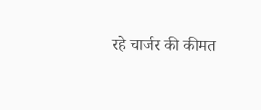रहे चार्जर की कीमत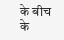के बीच के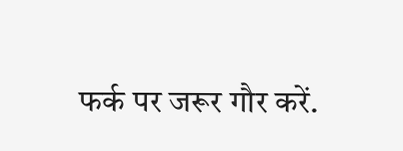फर्क पर जरूर गौर करें.